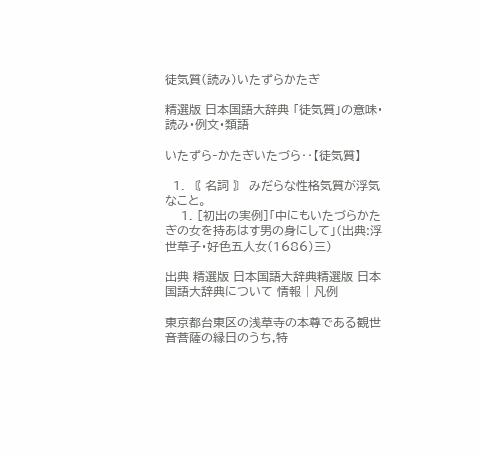徒気質(読み)いたずらかたぎ

精選版 日本国語大辞典 「徒気質」の意味・読み・例文・類語

いたずら‐かたぎいたづら‥【徒気質】

  1. 〘 名詞 〙 みだらな性格気質が浮気なこと。
    1. [初出の実例]「中にもいたづらかたぎの女を持あはす男の身にして」(出典:浮世草子・好色五人女(1686)三)

出典 精選版 日本国語大辞典精選版 日本国語大辞典について 情報 | 凡例

東京都台東区の浅草寺の本尊である観世音菩薩の縁日のうち,特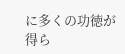に多くの功徳が得ら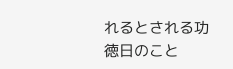れるとされる功徳日のこと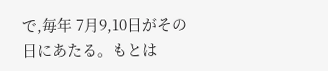で,毎年 7月9,10日がその日にあたる。もとは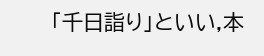「千日詣り」といい,本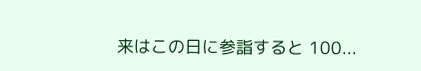来はこの日に参詣すると 100...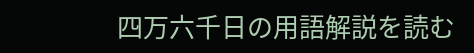四万六千日の用語解説を読む